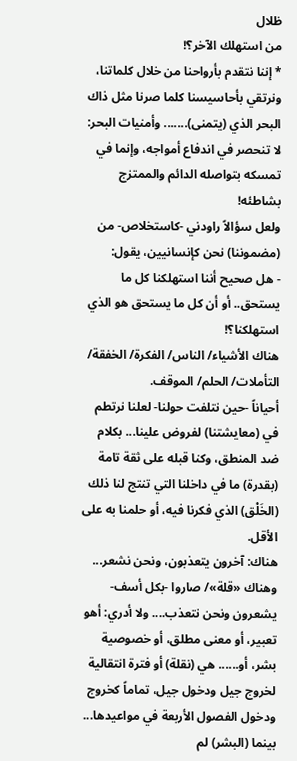ظلال
من استهلك الآخر؟!
* إننا نتقدم بأرواحنا من خلال كلماتنا، ونرتقي بأحاسيسنا كلما صرنا مثل ذاك البحر الذي (يتمنى)....... وأمنيات البحر: لا تنحصر في اندفاع أمواجه، وإنما في تمسكه بتواصله الدائم والممتزج بشاطئه!
ولعل سؤالاً راودني -كاستخلاص- من (مضموننا) نحن كإنسانيين، يقول:
- هل صحيح أننا استهلكنا كل ما يستحق.. أو أن كل ما يستحق هو الذي استهلكنا؟!
هناك الأشياء/ الناس/ الفكرة/ الخفقة/ التأملات/ الحلم/ الموقف.
أحياناً -حين نتلفت حولنا- لعلنا نرتطم في (معايشتنا) لفروض علينا... بكلام ضد المنطق، وكنا قبله على ثقة تامة (بقدرة) ما في داخلنا التي تنتج لنا ذلك (الخَلْق) الذي فكرنا فيه، أو حلمنا به على الأقل.
هناك: آخرون يتعذبون، ونحن نشعر... وهناك «قلة»/ صاروا -بكل أسف- يشعرون ونحن نتعذب.... ولا أدري: أهو تعبير، أو معنى مطلق، أو خصوصية بشر، أو...... هي (نقلة) أو فترة انتقالية لخروج جيل ودخول جيل، تماماً كخروج ودخول الفصول الأربعة في مواعيدها... بينما (البشر) لم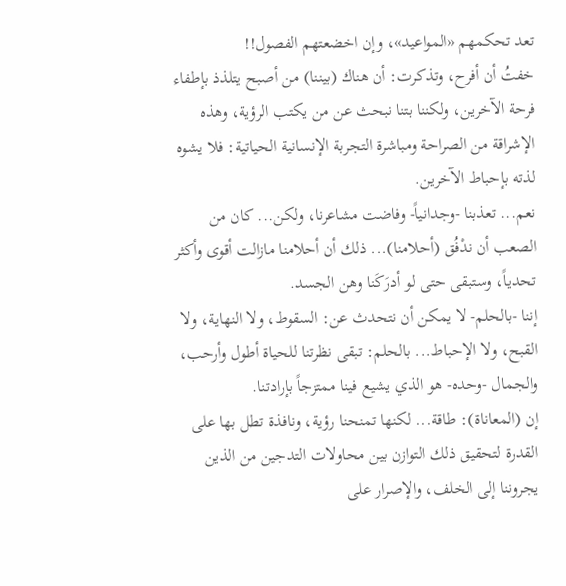تعد تحكمهم «المواعيد»، وإن اخضعتهم الفصول!!
خفتُ أن أفرح، وتذكرت: أن هناك (بيننا) من أصبح يتلذذ بإطفاء فرحة الآخرين، ولكننا بتنا نبحث عن من يكتب الرؤية، وهذه الإشراقة من الصراحة ومباشرة التجربة الإنسانية الحياتية: فلا يشوه لذته بإحباط الآخرين.
نعم... تعذبنا -وجدانياً- وفاضت مشاعرنا، ولكن... كان من الصعب أن ندْفُق (أحلامنا)... ذلك أن أحلامنا مازالت أقوى وأكثر تحدياً، وستبقى حتى لو أدرَكَنا وهن الجسد.
إننا -بالحلم- لا يمكن أن نتحدث عن: السقوط، ولا النهاية، ولا القبح، ولا الإحباط... بالحلم: تبقى نظرتنا للحياة أطول وأرحب، والجمال -وحده- هو الذي يشيع فينا ممتزجاً بإرادتنا.
إن (المعاناة): طاقة... لكنها تمنحنا رؤية، ونافذة تطل بها على القدرة لتحقيق ذلك التوازن بين محاولات التدجين من الذين يجروننا إلى الخلف، والإصرار على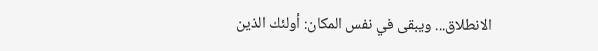الانطلاق... ويبقى في نفس المكان: أولئك الذين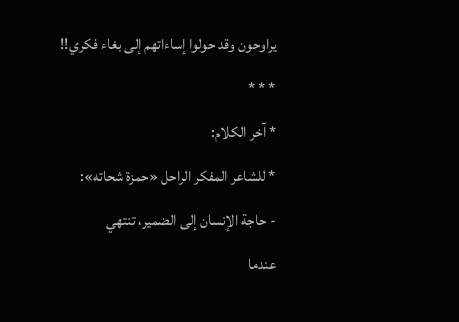يراوحون وقد حولوا إساءاتهم إلى بغاء فكري!!
* * *
* آخر الكلام:
* للشاعر المفكر الراحل «حمزة شحاته»:
- حاجة الإنسان إلى الضمير، تنتهي
عندما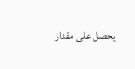يحصل على مقدار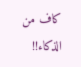كاف من الذكاء!!